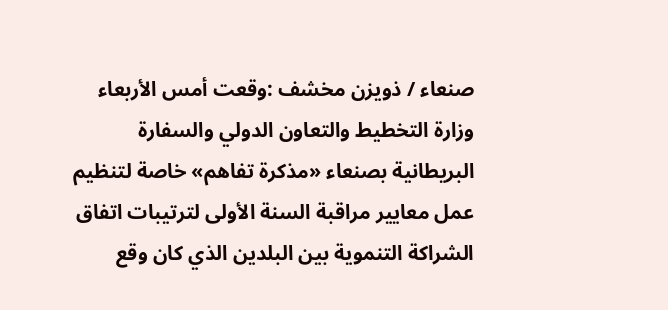صنعاء / ذويزن مخشف :وقعت أمس الأربعاء وزارة التخطيط والتعاون الدولي والسفارة البريطانية بصنعاء «مذكرة تفاهم» خاصة لتنظيم عمل معايير مراقبة السنة الأولى لترتيبات اتفاق الشراكة التنموية بين البلدين الذي كان وقع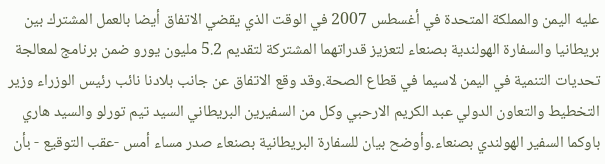عليه اليمن والمملكة المتحدة في أغسطس 2007 في الوقت الذي يقضي الاتفاق أيضا بالعمل المشترك بين بريطانيا والسفارة الهولندية بصنعاء لتعزيز قدراتهما المشتركة لتقديم 5.2 مليون يورو ضمن برنامج لمعالجة تحديات التنمية في اليمن لاسيما في قطاع الصحة.وقد وقع الاتفاق عن جانب بلادنا نائب رئيس الوزراء وزير التخطيط والتعاون الدولي عبد الكريم الارحبي وكل من السفيرين البريطاني السيد تيم تورلو والسيد هاري باوكما السفير الهولندي بصنعاء.وأوضح بيان للسفارة البريطانية بصنعاء صدر مساء أمس -عقب التوقيع - بأن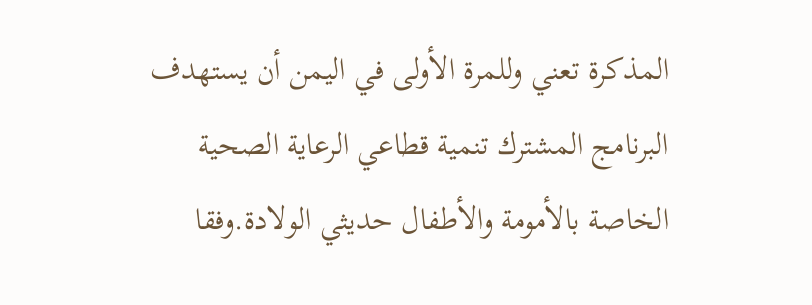المذكرة تعني وللمرة الأولى في اليمن أن يستهدف البرنامج المشترك تنمية قطاعي الرعاية الصحية الخاصة بالأمومة والأطفال حديثي الولادة.وفقا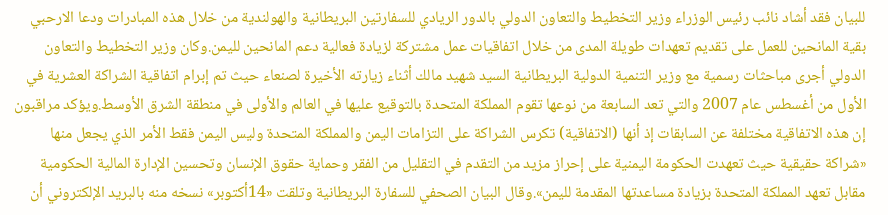للبيان فقد أشاد نائب رئيس الوزراء وزير التخطيط والتعاون الدولي بالدور الريادي للسفارتين البريطانية والهولندية من خلال هذه المبادرات ودعا الارحبي بقية المانحين للعمل على تقديم تعهدات طويلة المدى من خلال اتفاقيات عمل مشتركة لزيادة فعالية دعم المانحين لليمن.وكان وزير التخطيط والتعاون الدولي أجرى مباحثات رسمية مع وزير التنمية الدولية البريطانية السيد شهيد مالك أثناء زيارته الأخيرة لصنعاء حيث تم إبرام اتفاقية الشراكة العشرية في الأول من أغسطس عام 2007 والتي تعد السابعة من نوعها تقوم المملكة المتحدة بالتوقيع عليها في العالم والأولى في منطقة الشرق الأوسط.ويؤكد مراقبون إن هذه الاتفاقية مختلفة عن السابقات إذ أنها (الاتفاقية) تكرس الشراكة على التزامات اليمن والمملكة المتحدة وليس اليمن فقط الأمر الذي يجعل منها «شراكة حقيقية حيث تعهدت الحكومة اليمنية على إحراز مزيد من التقدم في التقليل من الفقر وحماية حقوق الإنسان وتحسين الإدارة المالية الحكومية مقابل تعهد المملكة المتحدة بزيادة مساعدتها المقدمة لليمن».وقال البيان الصحفي للسفارة البريطانية وتلقت «14أكتوبر» نسخه منه بالبريد الإلكتروني أن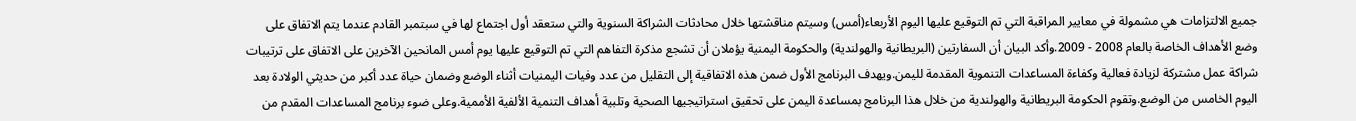جميع الالتزامات هي مشمولة في معايير المراقبة التي تم التوقيع عليها اليوم الأربعاء(أمس) وسيتم مناقشتها خلال محادثات الشراكة السنوية والتي ستعقد أول اجتماع لها في سبتمبر القادم عندما يتم الاتفاق على وضع الأهداف الخاصة بالعام 2008 - 2009.وأكد البيان أن السفارتين (البريطانية والهولندية) والحكومة اليمنية يؤملان أن تشجع مذكرة التفاهم التي تم التوقيع عليها يوم أمس المانحين الآخرين على الاتفاق على ترتيبات شراكة عمل مشتركة لزيادة فعالية وكفاءة المساعدات التنموية المقدمة لليمن.ويهدف البرنامج الأول ضمن هذه الاتفاقية إلى التقليل من عدد وفيات اليمنيات أثناء الوضع وضمان حياة عدد أكبر من حديثي الولادة بعد اليوم الخامس من الوضع.وتقوم الحكومة البريطانية والهولندية من خلال هذا البرنامج بمساعدة اليمن على تحقيق استراتيجيها الصحية وتلبية أهداف التنمية الألفية الأممية.وعلى ضوء برنامج المساعدات المقدم من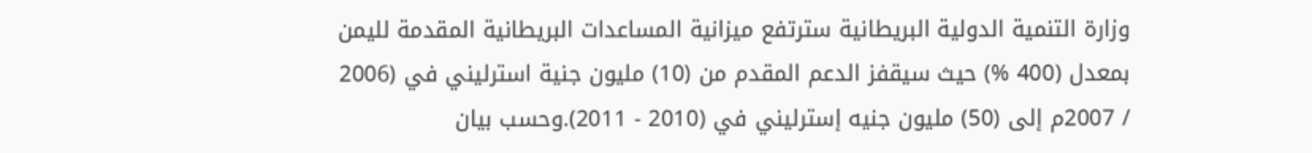وزارة التنمية الدولية البريطانية سترتفع ميزانية المساعدات البريطانية المقدمة لليمن بمعدل (400 %) حيث سيقفز الدعم المقدم من (10) مليون جنية استرليني في (2006 / 2007م إلى (50) مليون جنيه إسترليني في (2010 - 2011).وحسب بيان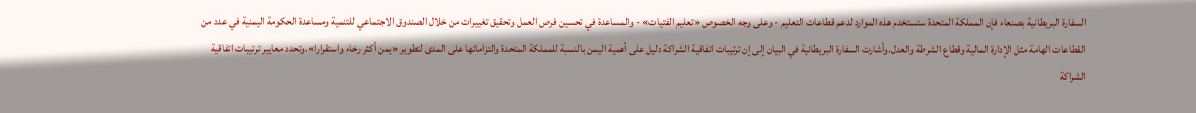السفارة البريطانية بصنعاء فإن المملكة المتحدة ستستخدم هذه الموارد لدعم قطاعات التعليم - وعلى وجه الخصوص «تعليم الفتيات» - والمساعدة في تحسين فرص العمل وتحقيق تغييرات من خلال الصندوق الاجتماعي للتنمية ومساعدة الحكومة اليمنية في عدد من القطاعات الهامة مثل الإدارة المالية وقطاع الشرطة والعدل.وأشارت السفارة البريطانية في البيان إلى إن ترتيبات اتفاقية الشراكة دليل على أهمية اليمن بالنسبة للمملكة المتحدة والتزاماتها على المدى لتطوير «يمن أكثر رخاء واستقرارا».وتحدد معايير ترتيبات اتفاقية الشراكة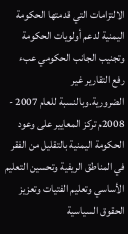الالتزامات التي قدمتها الحكومة اليمنية لدعم أولويات الحكومة وتجنيب الجانب الحكومي عبء رفع التقارير غير الضرورية.وبالنسبة للعام 2007 - 2008م تركز المعايير على وعود الحكومة اليمنية بالتقليل من الفقر في المناطق الريفية وتحسين التعليم الأساسي وتعليم الفتيات وتعزيز الحقوق السياسية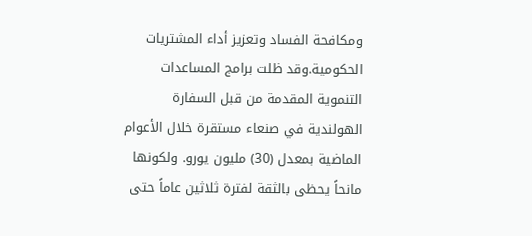ومكافحة الفساد وتعزيز أداء المشتريات الحكومية.وقد ظلت برامج المساعدات التنموية المقدمة من قبل السفارة الهولندية في صنعاء مستقرة خلال الأعوام الماضية بمعدل (30) مليون يورو. ولكونها مانحاً يحظى بالثقة لفترة ثلاثين عاماً حتى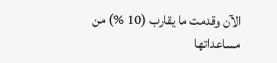الآن وقدمت ما يقارب (10 %) من مساعداتها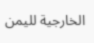الخارجية لليمن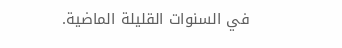في السنوات القليلة الماضية.